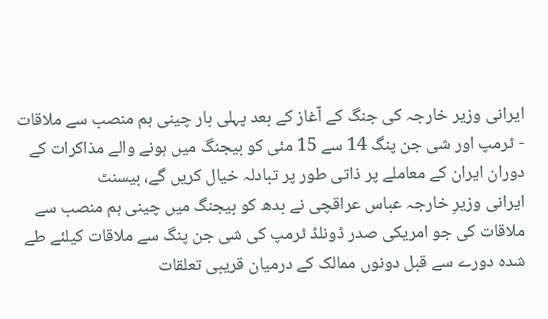ایرانی وزیر خارجہ کی جنگ کے آغاز کے بعد پہلی بار چینی ہم منصب سے ملاقات
- ٹرمپ اور شی جن پنگ 14 سے 15 مئی کو بیجنگ میں ہونے والے مذاکرات کے دوران ایران کے معاملے پر ذاتی طور پر تبادلہ خیال کریں گے، بیسنٹ
ایرانی وزیرِ خارجہ عباس عراقچی نے بدھ کو بیجنگ میں چینی ہم منصب سے ملاقات کی جو امریکی صدر ڈونلڈ ٹرمپ کی شی جن پنگ سے ملاقات کیلئے طے شدہ دورے سے قبل دونوں ممالک کے درمیان قریبی تعلقات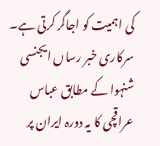کی اہمیت کو اجاگر کرتی ہے۔
سرکاری خبر رساں ایجنسی شنہوا کے مطابق عباس عراقچی کا یہ دورہ ایران پر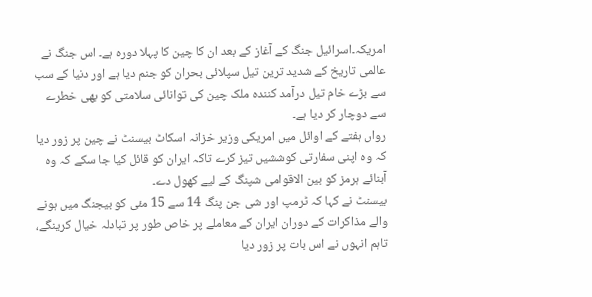امریکہ۔اسرائیل جنگ کے آغاز کے بعد ان کا چین کا پہلا دورہ ہے۔ اس جنگ نے عالمی تاریخ کے شدید ترین تیل سپلائی بحران کو جنم دیا ہے اور دنیا کے سب سے بڑے خام تیل درآمد کنندہ ملک چین کی توانائی سلامتی کو بھی خطرے سے دوچار کر دیا ہے۔
رواں ہفتے کے اوائل میں امریکی وزیر خزانہ اسکاٹ بیسنٹ نے چین پر زور دیا کہ وہ اپنی سفارتی کوششیں تیز کرے تاکہ ایران کو قائل کیا جا سکے کہ وہ آبنائے ہرمز کو بین الاقوامی شپنگ کے لیے کھول دے۔
بیسنٹ نے کہا کہ ٹرمپ اور شی جن پنگ 14 سے 15 مئی کو بیجنگ میں ہونے والے مذاکرات کے دوران ایران کے معاملے پر خاص طور پر تبادلہ خیال کرینگے، تاہم انہوں نے اس بات پر زور دیا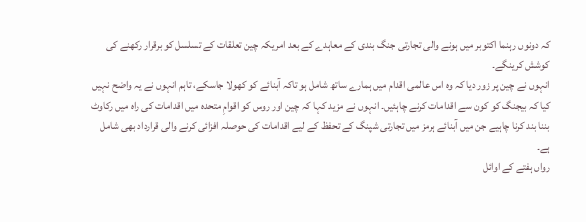کہ دونوں رہنما اکتوبر میں ہونے والی تجارتی جنگ بندی کے معاہدے کے بعد امریکہ چین تعلقات کے تسلسل کو برقرار رکھنے کی کوشش کرینگے۔
انہوں نے چین پر زور دیا کہ وہ اس عالمی اقدام میں ہمارے ساتھ شامل ہو تاکہ آبنائے کو کھولا جاسکے، تاہم انہوں نے یہ واضح نہیں کیا کہ بیجنگ کو کون سے اقدامات کرنے چاہئیں۔ انہوں نے مزید کہا کہ چین اور روس کو اقوامِ متحدہ میں اقدامات کی راہ میں رکاوٹ بننا بند کرنا چاہیے جن میں آبنائے ہرمز میں تجارتی شپنگ کے تحفظ کے لیے اقدامات کی حوصلہ افزائی کرنے والی قرارداد بھی شامل ہے۔
رواں ہفتے کے اوائل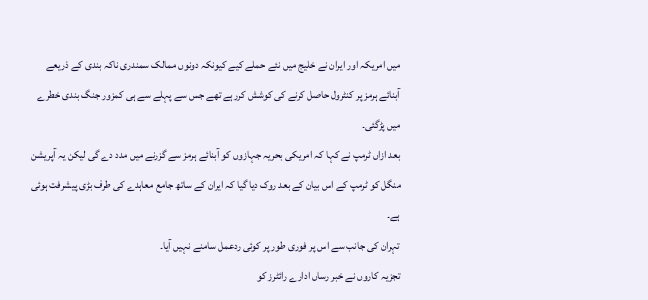میں امریکہ اور ایران نے خلیج میں نئے حملے کیے کیونکہ دونوں ممالک سمندری ناکہ بندی کے ذریعے آبنائے ہرمز پر کنٹرول حاصل کرنے کی کوشش کررہے تھے جس سے پہلے سے ہی کمزور جنگ بندی خطرے میں پڑگئی۔
بعد ازاں ٹرمپ نے کہا کہ امریکی بحریہ جہازوں کو آبنائے ہرمز سے گزرنے میں مدد دے گی لیکن یہ آپریشن منگل کو ٹرمپ کے اس بیان کے بعد روک دیا گیا کہ ایران کے ساتھ جامع معاہدے کی طرف بڑی پیشرفت ہوئی ہے۔
تہران کی جانب سے اس پر فوری طور پر کوئی ردعمل سامنے نہیں آیا۔
تجزیہ کاروں نے خبر رساں ادارے رائٹرز کو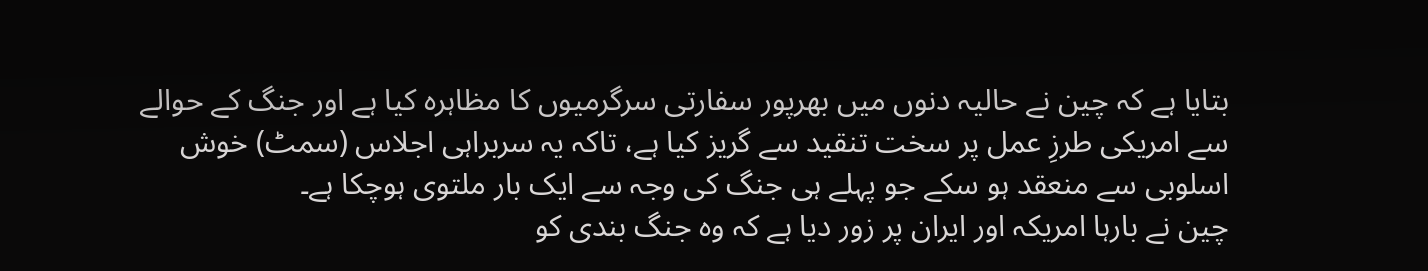بتایا ہے کہ چین نے حالیہ دنوں میں بھرپور سفارتی سرگرمیوں کا مظاہرہ کیا ہے اور جنگ کے حوالے سے امریکی طرزِ عمل پر سخت تنقید سے گریز کیا ہے، تاکہ یہ سربراہی اجلاس (سمٹ) خوش اسلوبی سے منعقد ہو سکے جو پہلے ہی جنگ کی وجہ سے ایک بار ملتوی ہوچکا ہے۔
چین نے بارہا امریکہ اور ایران پر زور دیا ہے کہ وہ جنگ بندی کو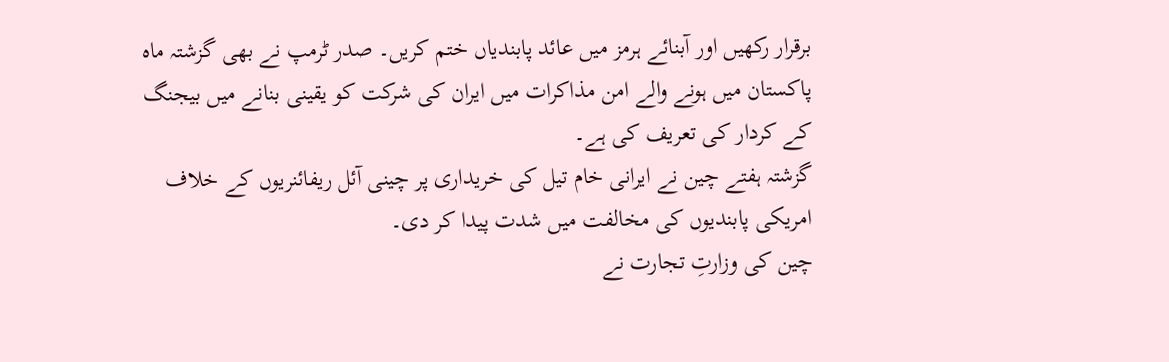برقرار رکھیں اور آبنائے ہرمز میں عائد پابندیاں ختم کریں۔ صدر ٹرمپ نے بھی گزشتہ ماہ پاکستان میں ہونے والے امن مذاکرات میں ایران کی شرکت کو یقینی بنانے میں بیجنگ کے کردار کی تعریف کی ہے۔
گزشتہ ہفتے چین نے ایرانی خام تیل کی خریداری پر چینی آئل ریفائنریوں کے خلاف امریکی پابندیوں کی مخالفت میں شدت پیدا کر دی۔
چین کی وزارتِ تجارت نے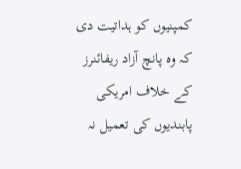کمپنیوں کو ہداتیت دی کہ وہ پانچ آزاد ریفائنرز کے خلاف امریکی پابندیوں کی تعمیل نہ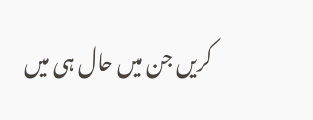کریں جن میں حال ہی میں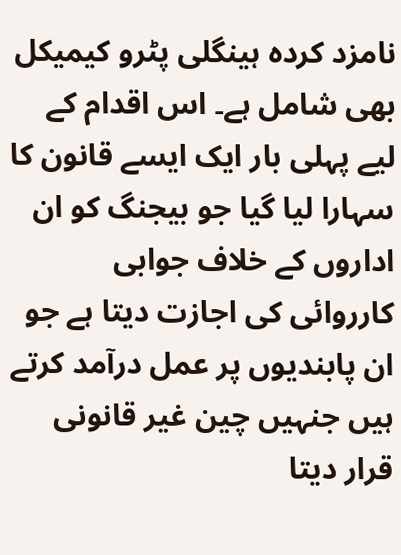نامزد کردہ ہینگلی پٹرو کیمیکل بھی شامل ہے۔ اس اقدام کے لیے پہلی بار ایک ایسے قانون کا سہارا لیا گیا جو بیجنگ کو ان اداروں کے خلاف جوابی کارروائی کی اجازت دیتا ہے جو ان پابندیوں پر عمل درآمد کرتے ہیں جنہیں چین غیر قانونی قرار دیتا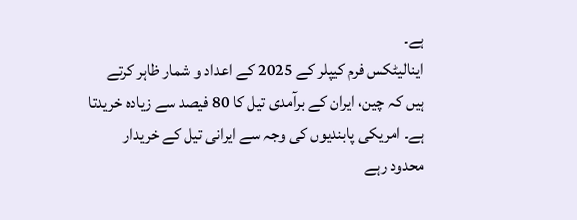ہے۔
اینالیٹکس فرم کیپلر کے 2025 کے اعداد و شمار ظاہر کرتے ہیں کہ چین، ایران کے برآمدی تیل کا 80 فیصد سے زیادہ خریدتا ہے۔ امریکی پابندیوں کی وجہ سے ایرانی تیل کے خریدار محدود رہے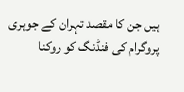ہیں جن کا مقصد تہران کے جوہری پروگرام کی فنڈنگ کو روکنا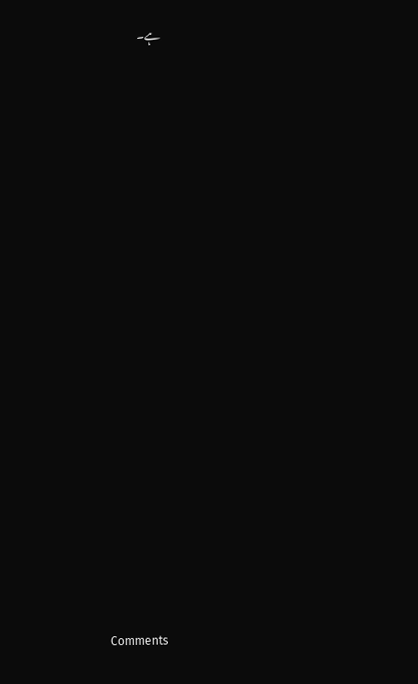ہے۔
























Comments